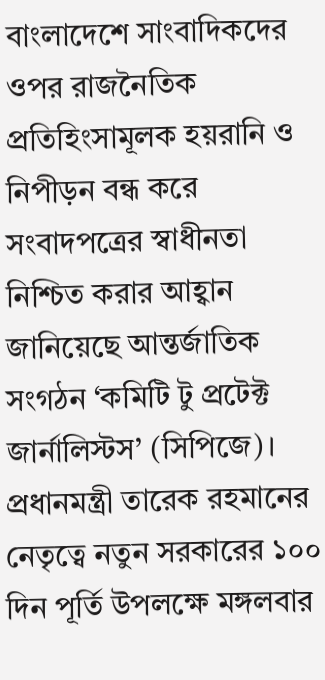বাংলাদেশে সাংবাদিকদের ওপর রাজনৈতিক প্রতিহিংসামূলক হয়রানি ও নিপীড়ন বন্ধ করে সংবাদপত্রের স্বাধীনতা নিশ্চিত করার আহ্বান জানিয়েছে আন্তর্জাতিক সংগঠন ‘কমিটি টু প্রটেক্ট জার্নালিস্টস’ (সিপিজে)।
প্রধানমন্ত্রী তারেক রহমানের নেতৃত্বে নতুন সরকারের ১০০ দিন পূর্তি উপলক্ষে মঙ্গলবার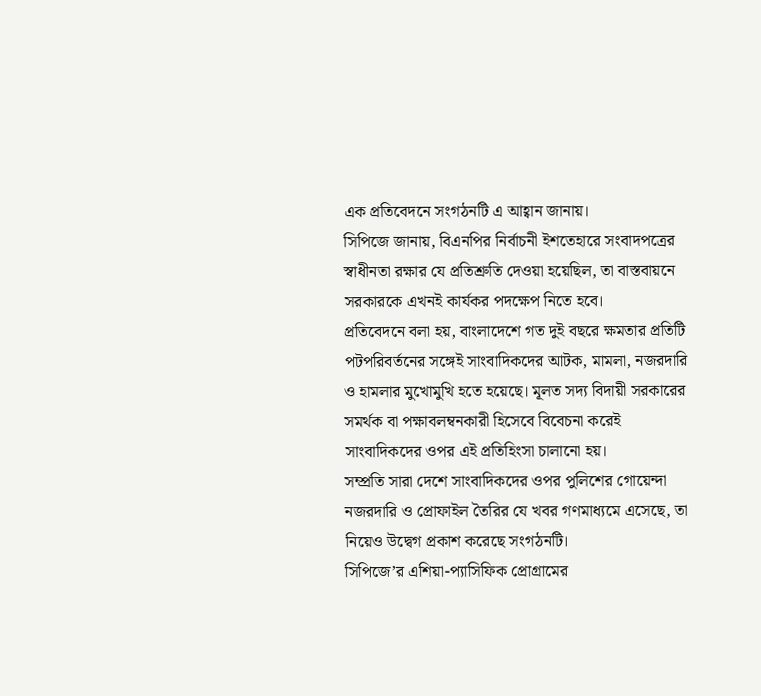এক প্রতিবেদনে সংগঠনটি এ আহ্বান জানায়।
সিপিজে জানায়, বিএনপির নির্বাচনী ইশতেহারে সংবাদপত্রের স্বাধীনতা রক্ষার যে প্রতিশ্রুতি দেওয়া হয়েছিল, তা বাস্তবায়নে সরকারকে এখনই কার্যকর পদক্ষেপ নিতে হবে।
প্রতিবেদনে বলা হয়, বাংলাদেশে গত দুই বছরে ক্ষমতার প্রতিটি পটপরিবর্তনের সঙ্গেই সাংবাদিকদের আটক, মামলা, নজরদারি ও হামলার মুখোমুখি হতে হয়েছে। মূলত সদ্য বিদায়ী সরকারের সমর্থক বা পক্ষাবলম্বনকারী হিসেবে বিবেচনা করেই সাংবাদিকদের ওপর এই প্রতিহিংসা চালানো হয়।
সম্প্রতি সারা দেশে সাংবাদিকদের ওপর পুলিশের গোয়েন্দা নজরদারি ও প্রোফাইল তৈরির যে খবর গণমাধ্যমে এসেছে, তা নিয়েও উদ্বেগ প্রকাশ করেছে সংগঠনটি।
সিপিজে’র এশিয়া-প্যাসিফিক প্রোগ্রামের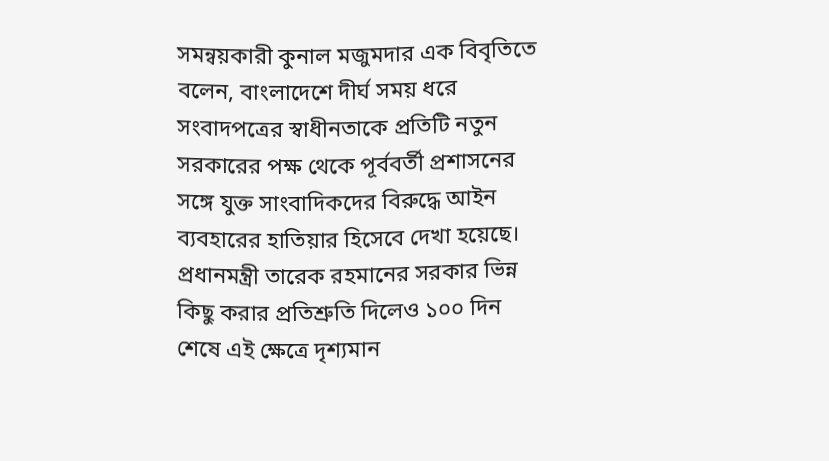সমন্বয়কারী কুনাল মজুমদার এক বিবৃতিতে বলেন, বাংলাদেশে দীর্ঘ সময় ধরে সংবাদপত্রের স্বাধীনতাকে প্রতিটি নতুন সরকারের পক্ষ থেকে পূর্ববর্তী প্রশাসনের সঙ্গে যুক্ত সাংবাদিকদের বিরুদ্ধে আইন ব্যবহারের হাতিয়ার হিসেবে দেখা হয়েছে। প্রধানমন্ত্রী তারেক রহমানের সরকার ভিন্ন কিছু করার প্রতিশ্রুতি দিলেও ১০০ দিন শেষে এই ক্ষেত্রে দৃশ্যমান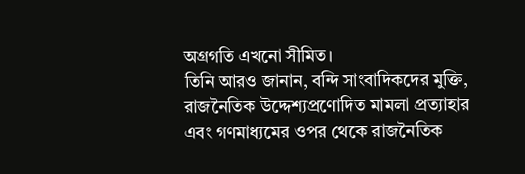অগ্রগতি এখনো সীমিত।
তিনি আরও জানান, বন্দি সাংবাদিকদের মুক্তি, রাজনৈতিক উদ্দেশ্যপ্রণোদিত মামলা প্রত্যাহার এবং গণমাধ্যমের ওপর থেকে রাজনৈতিক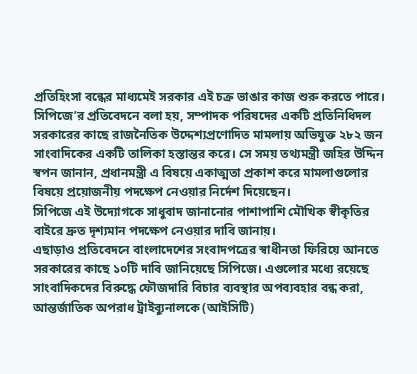প্রতিহিংসা বন্ধের মাধ্যমেই সরকার এই চক্র ভাঙার কাজ শুরু করতে পারে।
সিপিজে’র প্রতিবেদনে বলা হয়, সম্পাদক পরিষদের একটি প্রতিনিধিদল সরকারের কাছে রাজনৈতিক উদ্দেশ্যপ্রণোদিত মামলায় অভিযুক্ত ২৮২ জন সাংবাদিকের একটি তালিকা হস্তান্তর করে। সে সময় তথ্যমন্ত্রী জহির উদ্দিন স্বপন জানান, প্রধানমন্ত্রী এ বিষয়ে একাত্মতা প্রকাশ করে মামলাগুলোর বিষয়ে প্রয়োজনীয় পদক্ষেপ নেওয়ার নির্দেশ দিয়েছেন।
সিপিজে এই উদ্যোগকে সাধুবাদ জানানোর পাশাপাশি মৌখিক স্বীকৃতির বাইরে দ্রুত দৃশ্যমান পদক্ষেপ নেওয়ার দাবি জানায়।
এছাড়াও প্রতিবেদনে বাংলাদেশের সংবাদপত্রের স্বাধীনতা ফিরিয়ে আনতে সরকারের কাছে ১০টি দাবি জানিয়েছে সিপিজে। এগুলোর মধ্যে রয়েছে সাংবাদিকদের বিরুদ্ধে ফৌজদারি বিচার ব্যবস্থার অপব্যবহার বন্ধ করা, আন্তর্জাতিক অপরাধ ট্রাইব্যুনালকে (আইসিটি)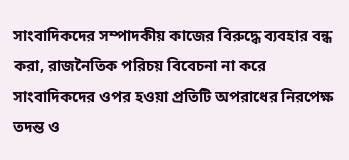সাংবাদিকদের সম্পাদকীয় কাজের বিরুদ্ধে ব্যবহার বন্ধ করা, রাজনৈতিক পরিচয় বিবেচনা না করে সাংবাদিকদের ওপর হওয়া প্রতিটি অপরাধের নিরপেক্ষ তদন্ত ও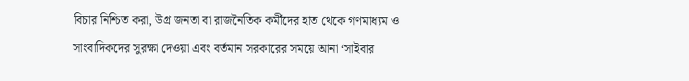বিচার নিশ্চিত করা, উগ্র জনতা বা রাজনৈতিক কর্মীদের হাত থেকে গণমাধ্যম ও সাংবাদিকদের সুরক্ষা দেওয়া এবং বর্তমান সরকারের সময়ে আনা ‘সাইবার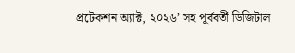প্রটেকশন অ্যাক্ট, ২০২৬’ সহ পূর্ববর্তী ডিজিটাল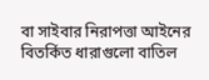বা সাইবার নিরাপত্তা আইনের বিতর্কিত ধারাগুলো বাতিল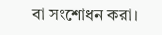বা সংশোধন করা।